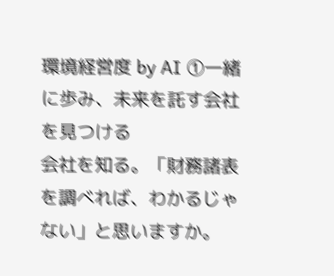環境経営度 by AI ①一緒に歩み、未来を託す会社を見つける
会社を知る。「財務諸表を調べれば、わかるじゃない」と思いますか。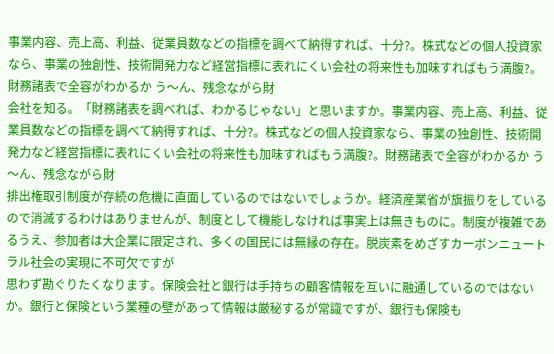事業内容、売上高、利益、従業員数などの指標を調べて納得すれば、十分?。株式などの個人投資家なら、事業の独創性、技術開発力など経営指標に表れにくい会社の将来性も加味すればもう満腹?。財務諸表で全容がわかるか う〜ん、残念ながら財
会社を知る。「財務諸表を調べれば、わかるじゃない」と思いますか。事業内容、売上高、利益、従業員数などの指標を調べて納得すれば、十分?。株式などの個人投資家なら、事業の独創性、技術開発力など経営指標に表れにくい会社の将来性も加味すればもう満腹?。財務諸表で全容がわかるか う〜ん、残念ながら財
排出権取引制度が存続の危機に直面しているのではないでしょうか。経済産業省が旗振りをしているので消滅するわけはありませんが、制度として機能しなければ事実上は無きものに。制度が複雑であるうえ、参加者は大企業に限定され、多くの国民には無縁の存在。脱炭素をめざすカーボンニュートラル社会の実現に不可欠ですが
思わず勘ぐりたくなります。保険会社と銀行は手持ちの顧客情報を互いに融通しているのではないか。銀行と保険という業種の壁があって情報は厳秘するが常識ですが、銀行も保険も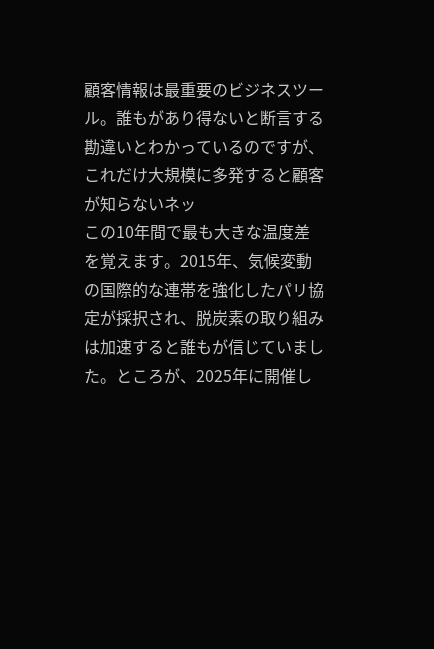顧客情報は最重要のビジネスツール。誰もがあり得ないと断言する勘違いとわかっているのですが、これだけ大規模に多発すると顧客が知らないネッ
この10年間で最も大きな温度差を覚えます。2015年、気候変動の国際的な連帯を強化したパリ協定が採択され、脱炭素の取り組みは加速すると誰もが信じていました。ところが、2025年に開催し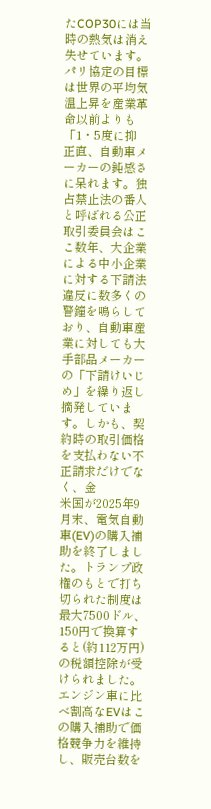たCOP30には当時の熱気は消え失せています。パリ協定の目標は世界の平均気温上昇を産業革命以前よりも「1・5度に抑
正直、自動車メーカーの鈍感さに呆れます。独占禁止法の番人と呼ばれる公正取引委員会はここ数年、大企業による中小企業に対する下請法違反に数多くの警鐘を鳴らしており、自動車産業に対しても大手部品メーカーの「下請けいじめ」を繰り返し摘発しています。しかも、契約時の取引価格を支払わない不正請求だけでなく、金
米国が2025年9月末、電気自動車(EV)の購入補助を終了しました。トランプ政権のもとで打ち切られた制度は最大7500ドル、150円で換算すると(約112万円)の税額控除が受けられました。エンジン車に比べ割高なEVはこの購入補助で価格競争力を維持し、販売台数を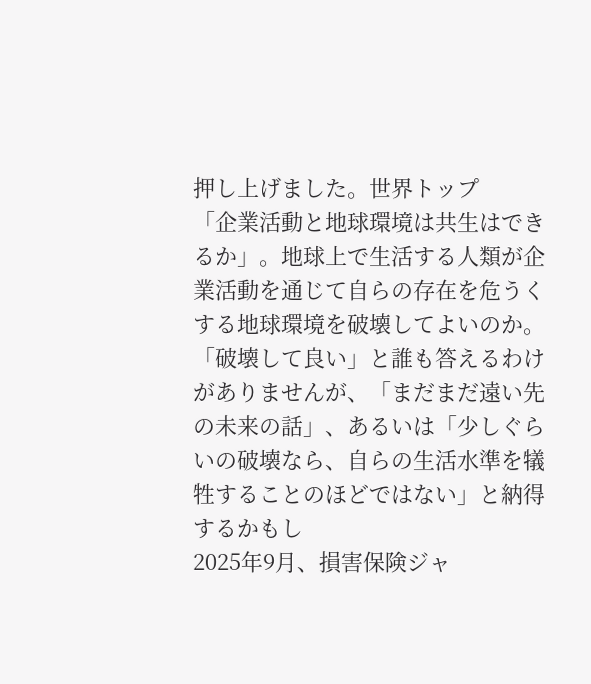押し上げました。世界トップ
「企業活動と地球環境は共生はできるか」。地球上で生活する人類が企業活動を通じて自らの存在を危うくする地球環境を破壊してよいのか。「破壊して良い」と誰も答えるわけがありませんが、「まだまだ遠い先の未来の話」、あるいは「少しぐらいの破壊なら、自らの生活水準を犠牲することのほどではない」と納得するかもし
2025年9月、損害保険ジャ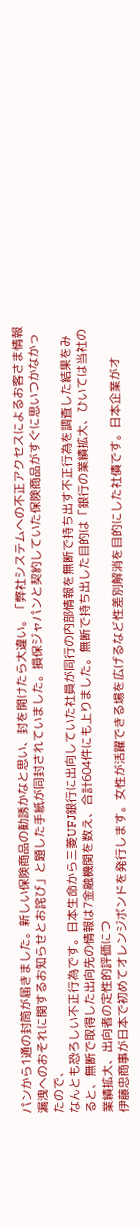パンから1通の封筒が届きました。新しい保険商品の勧誘かなと思い、封を開けたら大違い。「弊社システムへの不正アクセスによるお客さま情報漏洩へのおそれに関するお知らせとお詫び」と題した手紙が同封されていました。損保ジャパンと契約していた保険商品がすぐに思いつかなかったので、
なんとも恐ろしい不正行為です。日本生命から三菱UFJ銀行に出向していた社員が同行の内部情報を無断で持ち出す不正行為を調査した結果をみると、無断で取得した出向先の情報は7金融機関を数え、合計604件にも上りました。無断で持ち出した目的は「銀行の業績拡大、ひいては当社の業績拡大、出向者の定性的評価につ
伊藤忠商事が日本で初めてオレンジボンドを発行します。女性が活躍できる場を広げるなど性差別解消を目的にした社債です。日本企業がオ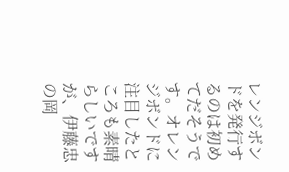レンジボンドを発行するのは初めてだそうです。オレンジボンドに注目したところも素晴らしいですが、伊藤忠の岡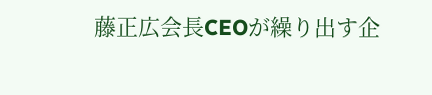藤正広会長CEOが繰り出す企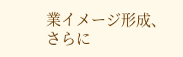業イメージ形成、さらに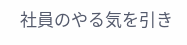社員のやる気を引き